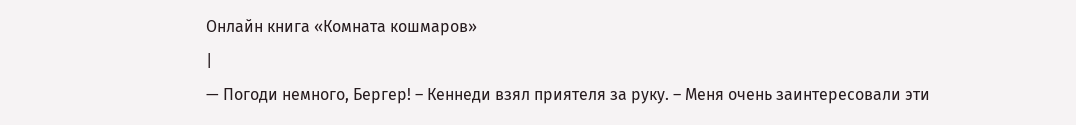Онлайн книга «Комната кошмаров»
|
— Погоди немного, Бергер! – Кеннеди взял приятеля за руку. – Меня очень заинтересовали эти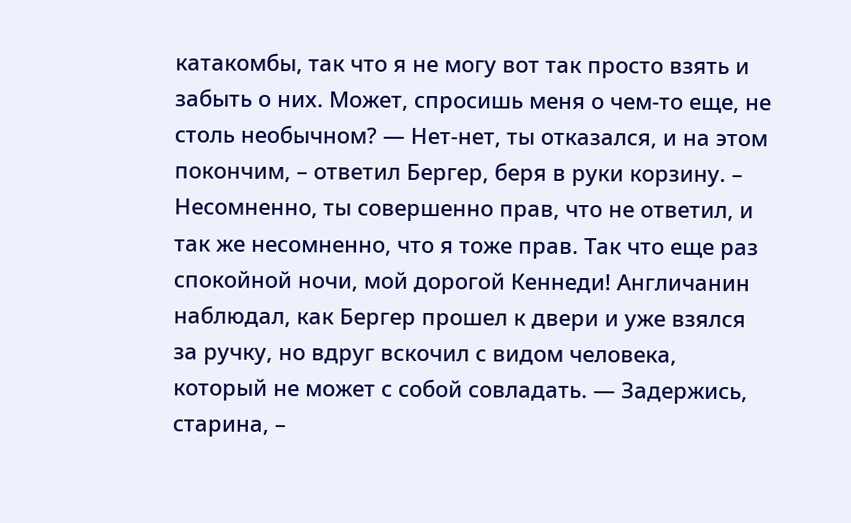катакомбы, так что я не могу вот так просто взять и забыть о них. Может, спросишь меня о чем-то еще, не столь необычном? — Нет-нет, ты отказался, и на этом покончим, – ответил Бергер, беря в руки корзину. – Несомненно, ты совершенно прав, что не ответил, и так же несомненно, что я тоже прав. Так что еще раз спокойной ночи, мой дорогой Кеннеди! Англичанин наблюдал, как Бергер прошел к двери и уже взялся за ручку, но вдруг вскочил с видом человека, который не может с собой совладать. — Задержись, старина, –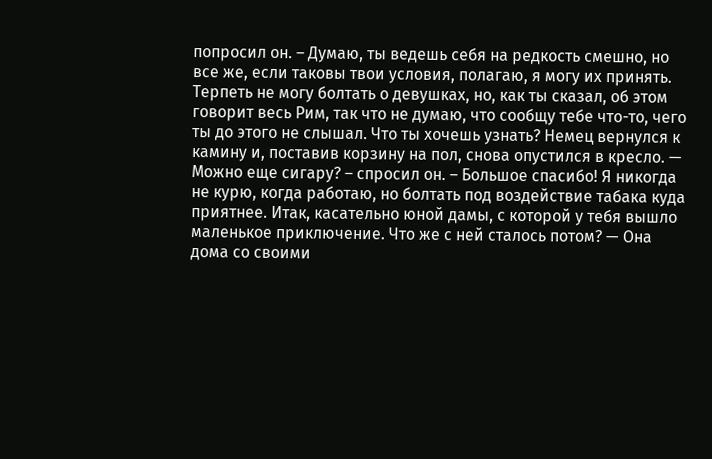попросил он. – Думаю, ты ведешь себя на редкость смешно, но все же, если таковы твои условия, полагаю, я могу их принять. Терпеть не могу болтать о девушках, но, как ты сказал, об этом говорит весь Рим, так что не думаю, что сообщу тебе что-то, чего ты до этого не слышал. Что ты хочешь узнать? Немец вернулся к камину и, поставив корзину на пол, снова опустился в кресло. — Можно еще сигару? – спросил он. – Большое спасибо! Я никогда не курю, когда работаю, но болтать под воздействие табака куда приятнее. Итак, касательно юной дамы, с которой у тебя вышло маленькое приключение. Что же с ней сталось потом? — Она дома со своими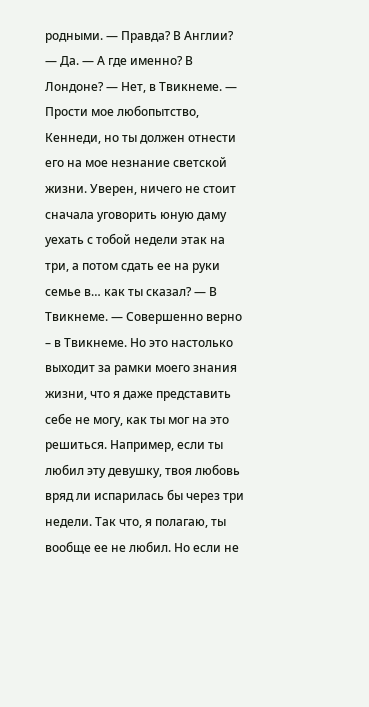родными. — Правда? В Англии? — Да. — А где именно? В Лондоне? — Нет, в Твикнеме. — Прости мое любопытство, Кеннеди, но ты должен отнести его на мое незнание светской жизни. Уверен, ничего не стоит сначала уговорить юную даму уехать с тобой недели этак на три, а потом сдать ее на руки семье в… как ты сказал? — В Твикнеме. — Совершенно верно – в Твикнеме. Но это настолько выходит за рамки моего знания жизни, что я даже представить себе не могу, как ты мог на это решиться. Например, если ты любил эту девушку, твоя любовь вряд ли испарилась бы через три недели. Так что, я полагаю, ты вообще ее не любил. Но если не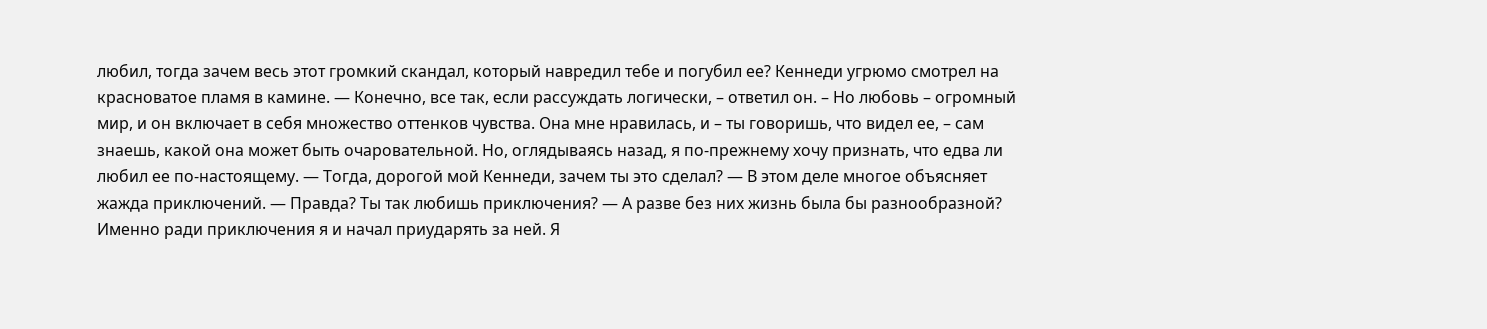любил, тогда зачем весь этот громкий скандал, который навредил тебе и погубил ее? Кеннеди угрюмо смотрел на красноватое пламя в камине. — Конечно, все так, если рассуждать логически, – ответил он. – Но любовь – огромный мир, и он включает в себя множество оттенков чувства. Она мне нравилась, и – ты говоришь, что видел ее, – сам знаешь, какой она может быть очаровательной. Но, оглядываясь назад, я по-прежнему хочу признать, что едва ли любил ее по-настоящему. — Тогда, дорогой мой Кеннеди, зачем ты это сделал? — В этом деле многое объясняет жажда приключений. — Правда? Ты так любишь приключения? — А разве без них жизнь была бы разнообразной? Именно ради приключения я и начал приударять за ней. Я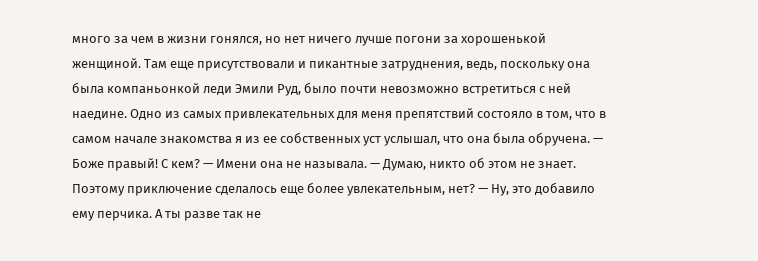много за чем в жизни гонялся, но нет ничего лучше погони за хорошенькой женщиной. Там еще присутствовали и пикантные затруднения, ведь, поскольку она была компаньонкой леди Эмили Руд, было почти невозможно встретиться с ней наедине. Одно из самых привлекательных для меня препятствий состояло в том, что в самом начале знакомства я из ее собственных уст услышал, что она была обручена. — Боже правый! С кем? — Имени она не называла. — Думаю, никто об этом не знает. Поэтому приключение сделалось еще более увлекательным, нет? — Ну, это добавило ему перчика. А ты разве так не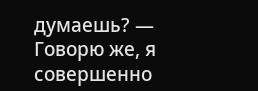думаешь? — Говорю же, я совершенно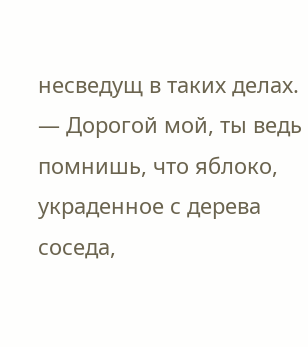несведущ в таких делах. — Дорогой мой, ты ведь помнишь, что яблоко, украденное с дерева соседа,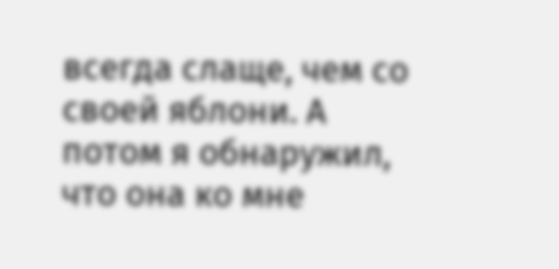всегда слаще, чем со своей яблони. А потом я обнаружил, что она ко мне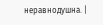неравнодушна. |